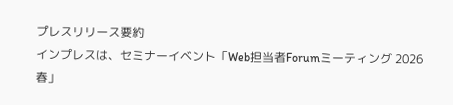プレスリリース要約
インプレスは、セミナーイベント「Web担当者Forumミーティング 2026 春」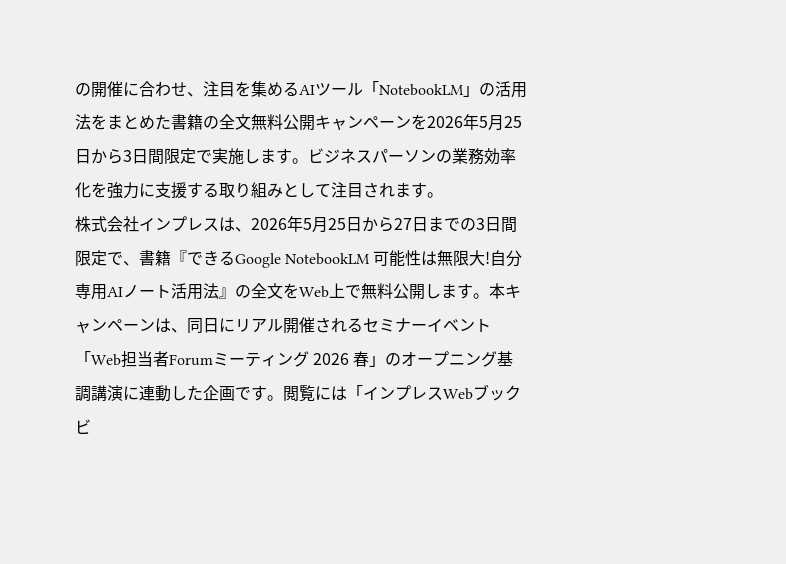の開催に合わせ、注目を集めるAIツール「NotebookLM」の活用法をまとめた書籍の全文無料公開キャンペーンを2026年5月25日から3日間限定で実施します。ビジネスパーソンの業務効率化を強力に支援する取り組みとして注目されます。
株式会社インプレスは、2026年5月25日から27日までの3日間限定で、書籍『できるGoogle NotebookLM 可能性は無限大!自分専用AIノート活用法』の全文をWeb上で無料公開します。本キャンペーンは、同日にリアル開催されるセミナーイベント「Web担当者Forumミーティング 2026 春」のオープニング基調講演に連動した企画です。閲覧には「インプレスWebブックビ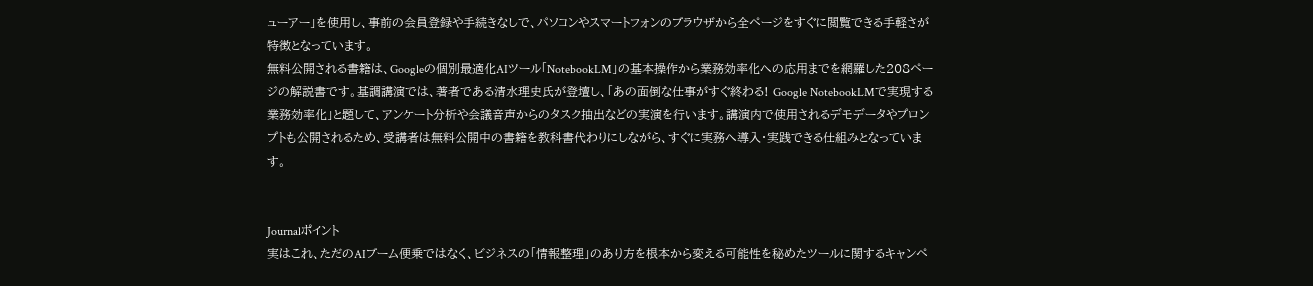ューアー」を使用し、事前の会員登録や手続きなしで、パソコンやスマートフォンのブラウザから全ページをすぐに閲覧できる手軽さが特徴となっています。
無料公開される書籍は、Googleの個別最適化AIツール「NotebookLM」の基本操作から業務効率化への応用までを網羅した208ページの解説書です。基調講演では、著者である清水理史氏が登壇し、「あの面倒な仕事がすぐ終わる! Google NotebookLMで実現する業務効率化」と題して、アンケート分析や会議音声からのタスク抽出などの実演を行います。講演内で使用されるデモデータやプロンプトも公開されるため、受講者は無料公開中の書籍を教科書代わりにしながら、すぐに実務へ導入・実践できる仕組みとなっています。


Journalポイント
実はこれ、ただのAIブーム便乗ではなく、ビジネスの「情報整理」のあり方を根本から変える可能性を秘めたツールに関するキャンペ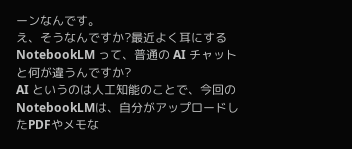ーンなんです。
え、そうなんですか?最近よく耳にする NotebookLM って、普通の AI チャットと何が違うんですか?
AI というのは人工知能のことで、今回のNotebookLMは、自分がアップロードしたPDFやメモな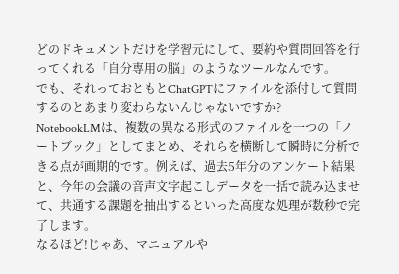どのドキュメントだけを学習元にして、要約や質問回答を行ってくれる「自分専用の脳」のようなツールなんです。
でも、それっておともとChatGPTにファイルを添付して質問するのとあまり変わらないんじゃないですか?
NotebookLMは、複数の異なる形式のファイルを一つの「ノートブック」としてまとめ、それらを横断して瞬時に分析できる点が画期的です。例えば、過去5年分のアンケート結果と、今年の会議の音声文字起こしデータを一括で読み込ませて、共通する課題を抽出するといった高度な処理が数秒で完了します。
なるほど!じゃあ、マニュアルや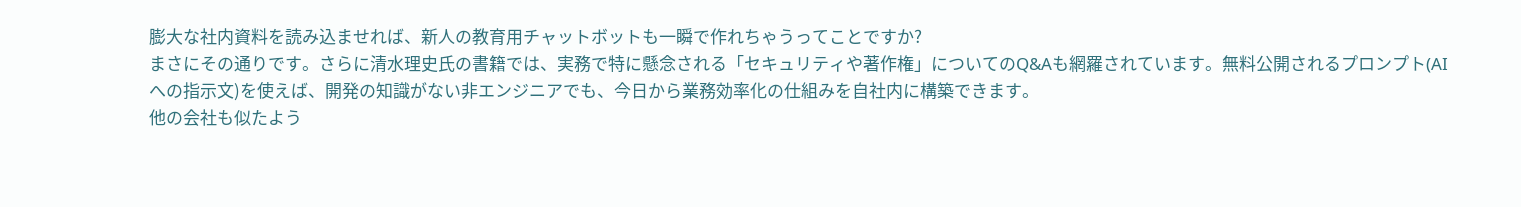膨大な社内資料を読み込ませれば、新人の教育用チャットボットも一瞬で作れちゃうってことですか?
まさにその通りです。さらに清水理史氏の書籍では、実務で特に懸念される「セキュリティや著作権」についてのQ&Aも網羅されています。無料公開されるプロンプト(AIへの指示文)を使えば、開発の知識がない非エンジニアでも、今日から業務効率化の仕組みを自社内に構築できます。
他の会社も似たよう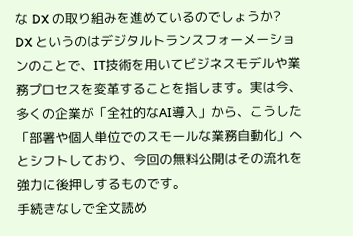な DX の取り組みを進めているのでしょうか?
DX というのはデジタルトランスフォーメーションのことで、IT技術を用いてビジネスモデルや業務プロセスを変革することを指します。実は今、多くの企業が「全社的なAI導入」から、こうした「部署や個人単位でのスモールな業務自動化」へとシフトしており、今回の無料公開はその流れを強力に後押しするものです。
手続きなしで全文読め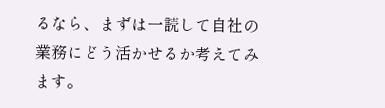るなら、まずは一読して自社の業務にどう活かせるか考えてみます。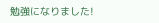勉強になりました!